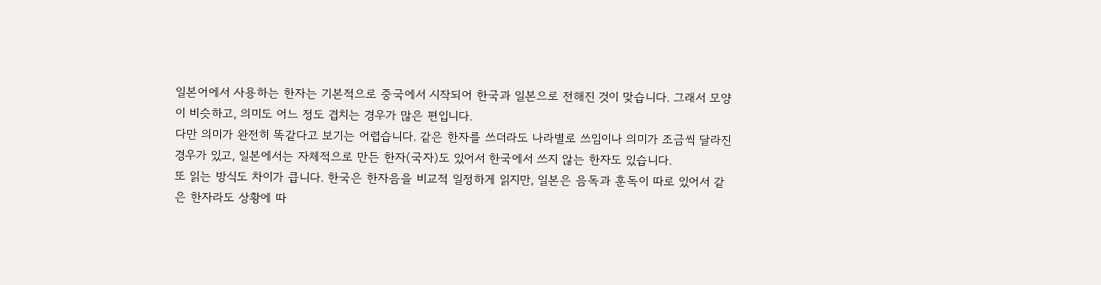일본어에서 사용하는 한자는 기본적으로 중국에서 시작되어 한국과 일본으로 전해진 것이 맞습니다. 그래서 모양이 비슷하고, 의미도 어느 정도 겹치는 경우가 많은 편입니다.
다만 의미가 완전히 똑같다고 보기는 어렵습니다. 같은 한자를 쓰더라도 나라별로 쓰임이나 의미가 조금씩 달라진 경우가 있고, 일본에서는 자체적으로 만든 한자(국자)도 있어서 한국에서 쓰지 않는 한자도 있습니다.
또 읽는 방식도 차이가 큽니다. 한국은 한자음을 비교적 일정하게 읽지만, 일본은 음독과 훈독이 따로 있어서 같은 한자라도 상황에 따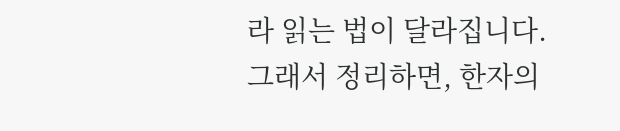라 읽는 법이 달라집니다.
그래서 정리하면, 한자의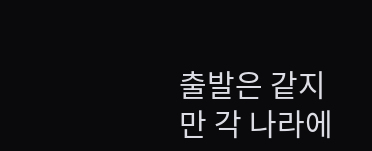출발은 같지만 각 나라에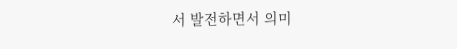서 발전하면서 의미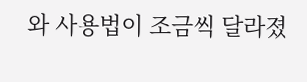와 사용법이 조금씩 달라졌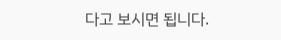다고 보시면 됩니다.